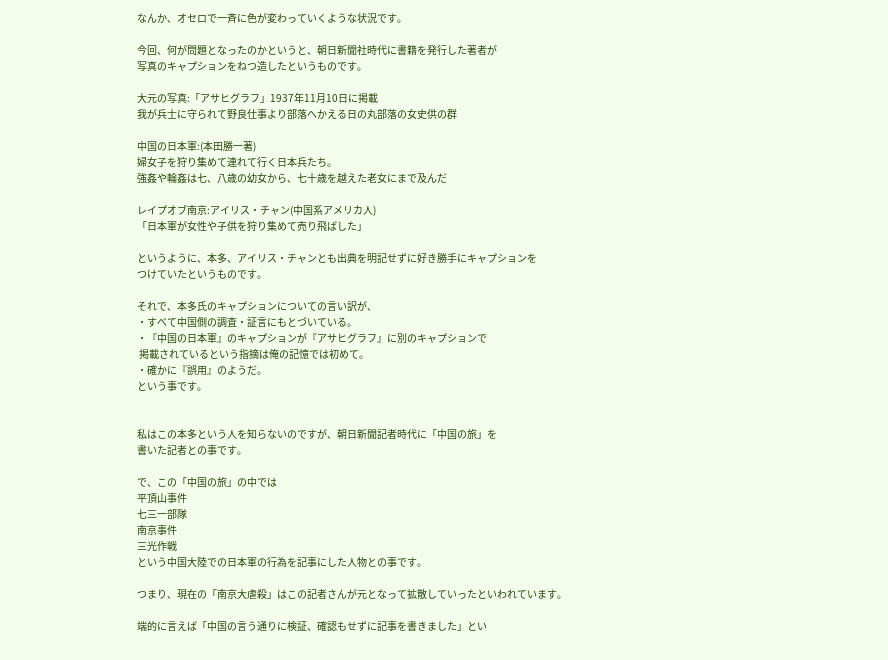なんか、オセロで一斉に色が変わっていくような状況です。

今回、何が問題となったのかというと、朝日新聞社時代に書籍を発行した著者が
写真のキャプションをねつ造したというものです。

大元の写真:「アサヒグラフ」1937年11月10日に掲載
我が兵士に守られて野良仕事より部落へかえる日の丸部落の女史供の群

中国の日本軍:(本田勝一著)
婦女子を狩り集めて連れて行く日本兵たち。
強姦や輪姦は七、八歳の幼女から、七十歳を越えた老女にまで及んだ

レイプオブ南京:アイリス・チャン(中国系アメリカ人)
「日本軍が女性や子供を狩り集めて売り飛ばした」

というように、本多、アイリス・チャンとも出典を明記せずに好き勝手にキャプションを
つけていたというものです。

それで、本多氏のキャプションについての言い訳が、
・すべて中国側の調査・証言にもとづいている。
・『中国の日本軍』のキャプションが『アサヒグラフ』に別のキャプションで
 掲載されているという指摘は俺の記憶では初めて。
・確かに『誤用』のようだ。
という事です。


私はこの本多という人を知らないのですが、朝日新聞記者時代に「中国の旅」を
書いた記者との事です。

で、この「中国の旅」の中では
平頂山事件
七三一部隊
南京事件
三光作戦
という中国大陸での日本軍の行為を記事にした人物との事です。

つまり、現在の「南京大虐殺」はこの記者さんが元となって拡散していったといわれています。

端的に言えば「中国の言う通りに検証、確認もせずに記事を書きました」とい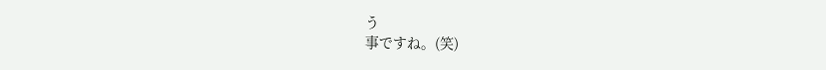う
事ですね。(笑)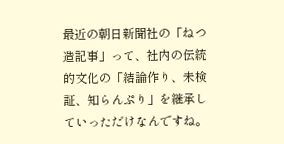最近の朝日新聞社の「ねつ造記事」って、社内の伝統的文化の「結論作り、未検証、知らんぷり」を継承していっただけなんですね。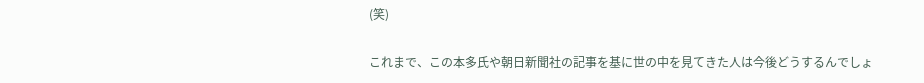(笑)

これまで、この本多氏や朝日新聞社の記事を基に世の中を見てきた人は今後どうするんでしょ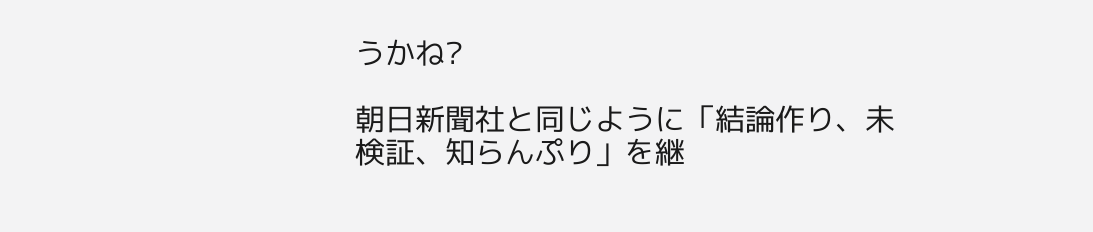うかね?

朝日新聞社と同じように「結論作り、未検証、知らんぷり」を継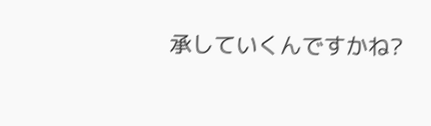承していくんですかね?